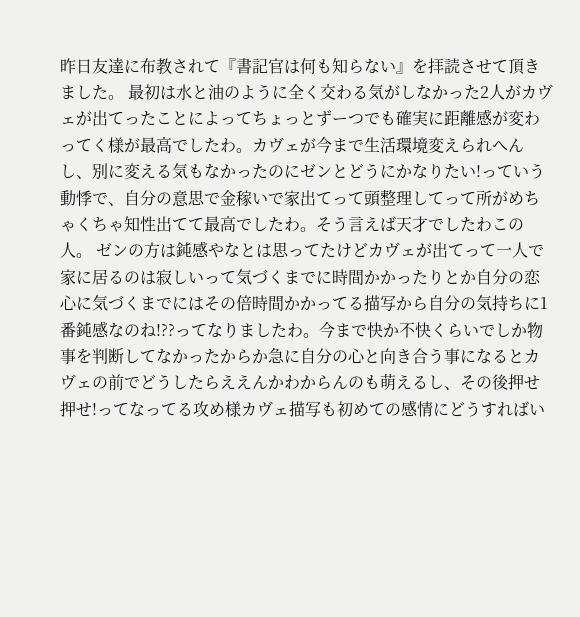昨日友達に布教されて『書記官は何も知らない』を拝読させて頂きました。 最初は水と油のように全く交わる気がしなかった2人がカヴェが出てったことによってちょっとずーつでも確実に距離感が変わってく様が最高でしたわ。カヴェが今まで生活環境変えられへんし、別に変える気もなかったのにゼンとどうにかなりたい!っていう動悸で、自分の意思で金稼いで家出てって頭整理してって所がめちゃくちゃ知性出てて最高でしたわ。そう言えば天才でしたわこの人。 ゼンの方は鈍感やなとは思ってたけどカヴェが出てって一人で家に居るのは寂しいって気づくまでに時間かかったりとか自分の恋心に気づくまでにはその倍時間かかってる描写から自分の気持ちに1番鈍感なのね!??ってなりましたわ。今まで快か不快くらいでしか物事を判断してなかったからか急に自分の心と向き合う事になるとカヴェの前でどうしたらええんかわからんのも萌えるし、その後押せ押せ!ってなってる攻め様カヴェ描写も初めての感情にどうすればい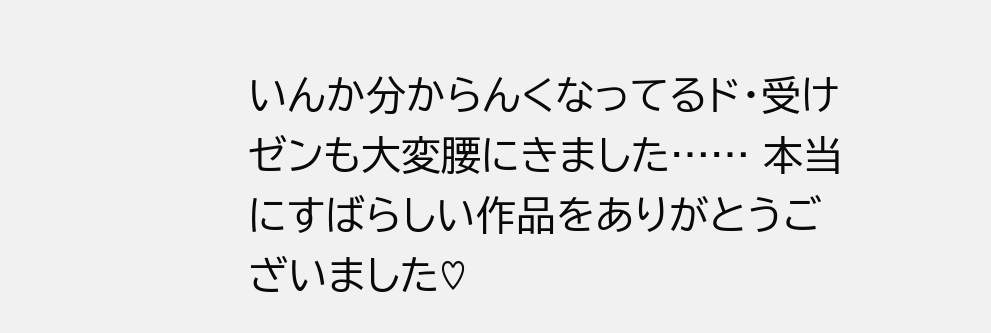いんか分からんくなってるド・受けゼンも大変腰にきました…… 本当にすばらしい作品をありがとうございました♡